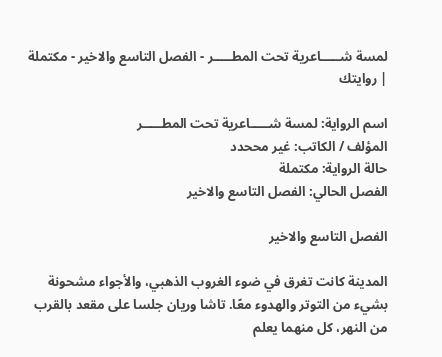لمسة شـــــاعرية تحت المطـــــر - الفصل التاسع والاخير - مكتملة | روايتك

اسم الرواية: لمسة شـــــاعرية تحت المطـــــر
المؤلف / الكاتب: غير مححدد
حالة الرواية: مكتملة
الفصل الحالي: الفصل التاسع والاخير

الفصل التاسع والاخير

المدينة كانت تغرق في ضوء الغروب الذهبي، والأجواء مشحونة بشيء من التوتر والهدوء معًا. تاشا وريان جلسا على مقعد بالقرب من النهر، كل منهما يعلم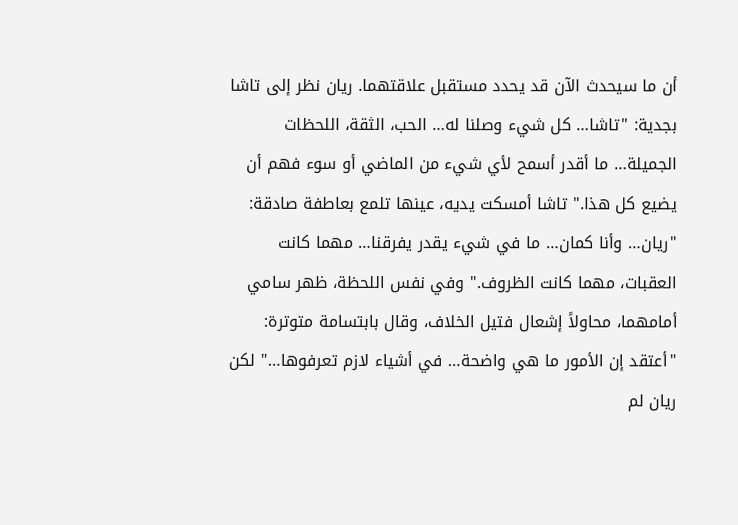أن ما سيحدث الآن قد يحدد مستقبل علاقتهما. ريان نظر إلى تاشا بجدية: "تاشا… كل شيء وصلنا له… الحب، الثقة، اللحظات الجميلة… ما أقدر أسمح لأي شيء من الماضي أو سوء فهم أن يضيع كل هذا." تاشا أمسكت يديه، عينها تلمع بعاطفة صادقة: "ريان… وأنا كمان… ما في شيء يقدر يفرقنا… مهما كانت العقبات، مهما كانت الظروف." وفي نفس اللحظة، ظهر سامي أمامهما، محاولاً إشعال فتيل الخلاف، وقال بابتسامة متوترة: "أعتقد إن الأمور ما هي واضحة… في أشياء لازم تعرفوها…" لكن ريان لم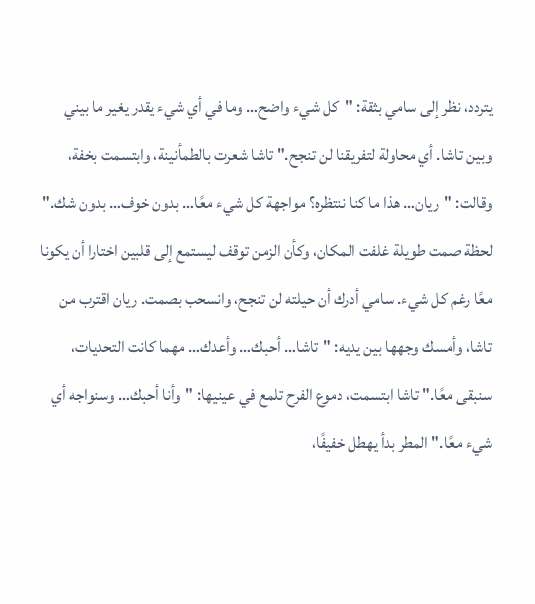يتردد، نظر إلى سامي بثقة: "كل شيء واضح… وما في أي شيء يقدر يغير ما بيني وبين تاشا. أي محاولة لتفريقنا لن تنجح." تاشا شعرت بالطمأنينة، وابتسمت بخفة، وقالت: "ريان… هذا ما كنا ننتظره؟ مواجهة كل شيء معًا… بدون خوف… بدون شك." لحظة صمت طويلة غلفت المكان، وكأن الزمن توقف ليستمع إلى قلبين اختارا أن يكونا معًا رغم كل شيء. سامي أدرك أن حيلته لن تنجح، وانسحب بصمت. ريان اقترب من تاشا، وأمسك وجهها بين يديه: "تاشا… أحبك… وأعدك… مهما كانت التحديات، سنبقى معًا." تاشا ابتسمت، دموع الفرح تلمع في عينيها: "وأنا أحبك… وسنواجه أي شيء معًا." المطر بدأ يهطل خفيفًا،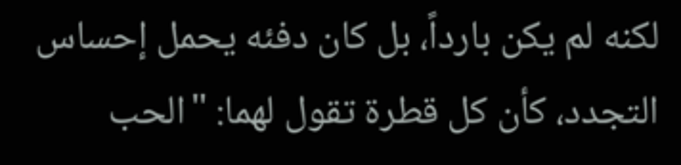لكنه لم يكن بارداً، بل كان دفئه يحمل إحساس التجدد، كأن كل قطرة تقول لهما: "الحب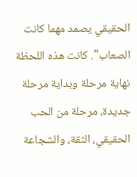الحقيقي يصمد مهما كانت الصعاب". كانت هذه اللحظة نهاية مرحلة وبداية مرحلة جديدة، مرحلة من الحب الحقيقي، الثقة، والشجاعة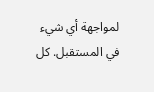لمواجهة أي شيء في المستقبل. كل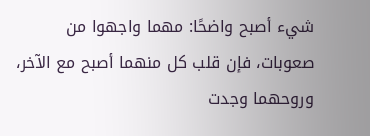شيء أصبح واضحًا: مهما واجهوا من صعوبات، فإن قلب كل منهما أصبح مع الآخر، وروحهما وجدت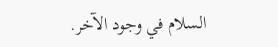السلام في وجود الآخر.